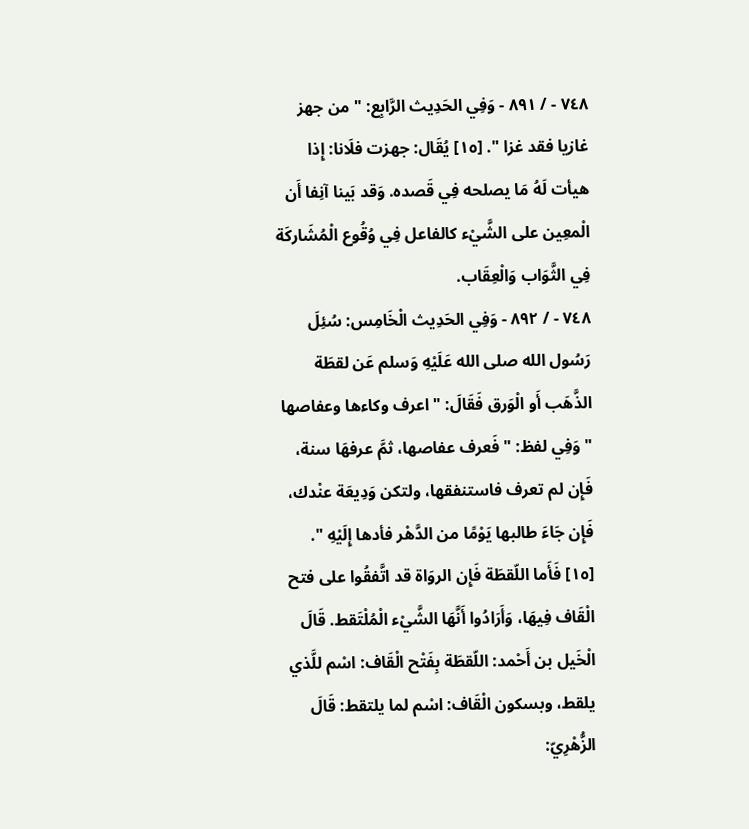٧٤٨ - / ٨٩١ - وَفِي الحَدِيث الرَّابِع: " من جهز غازيا فقد غزا ". [١٥] يُقَال: جهزت فلَانا: إِذا هيأت لَهُ مَا يصلحه فِي قَصده. وَقد بَينا آنِفا أَن الْمعِين على الشَّيْء كالفاعل فِي وُقُوع الْمُشَاركَة فِي الثَّوَاب وَالْعِقَاب.
٧٤٨ - / ٨٩٢ - وَفِي الحَدِيث الْخَامِس: سُئِلَ رَسُول الله صلى الله عَلَيْهِ وَسلم عَن لقطَة الذَّهَب أَو الْوَرق فَقَالَ: " اعرف وكاءها وعفاصها " وَفِي لفظ: " فَعرف عفاصها، ثمَّ عرفهَا سنة، فَإِن لم تعرف فاستنفقها، ولتكن وَدِيعَة عنْدك، فَإِن جَاءَ طالبها يَوْمًا من الدَّهْر فأدها إِلَيْهِ ". [١٥] فَأَما اللّقطَة فَإِن الروَاة قد اتَّفقُوا على فتح الْقَاف فِيهَا، وَأَرَادُوا أَنَّهَا الشَّيْء الْمُلْتَقط. قَالَ الْخَيل بن أَحْمد: اللّقطَة بِفَتْح الْقَاف: اسْم للَّذي يلقط، وبسكون الْقَاف: اسْم لما يلتقط: قَالَ الزُّهْرِيّ: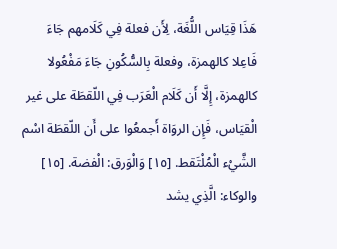هَذَا قِيَاس اللُّغَة، لِأَن فعلة فِي كَلَامهم جَاءَ فَاعِلا كالهمزة، وفعلة بِالسُّكُونِ جَاءَ مَفْعُولا كالهمزة، إِلَّا أَن كَلَام الْعَرَب فِي اللّقطَة على غير الْقيَاس، فَإِن الروَاة أَجمعُوا على أَن اللّقطَة اسْم الشَّيْء الْمُلْتَقط. [١٥] وَالْوَرق: الْفضة. [١٥] والوكاء: الَّذِي يشد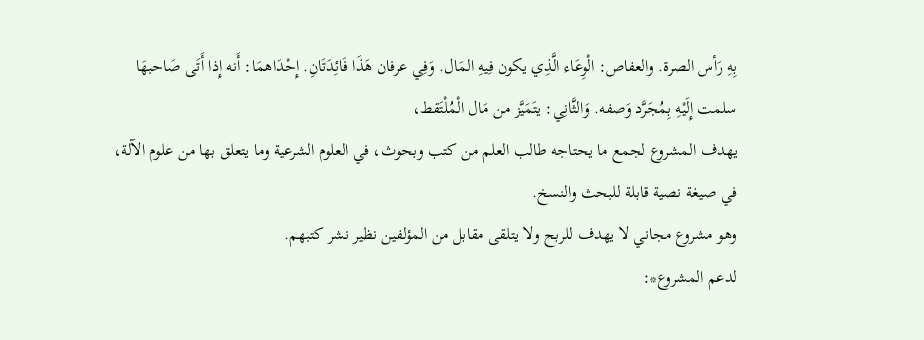بِهِ رَأس الصرة. والعفاص: الْوِعَاء الَّذِي يكون فِيهِ المَال. وَفِي عرفان هَذَا فَائِدَتَانِ. إِحْدَاهمَا: أَنه إِذا أَتَى صَاحبهَا سلمت إِلَيْهِ بِمُجَرَّد وَصفه. وَالثَّانِي: يتَمَيَّز من مَال الْمُلْتَقط،
يهدف المشروع لجمع ما يحتاجه طالب العلم من كتب وبحوث، في العلوم الشرعية وما يتعلق بها من علوم الآلة، في صيغة نصية قابلة للبحث والنسخ.
وهو مشروع مجاني لا يهدف للربح ولا يتلقى مقابل من المؤلفين نظير نشر كتبهم.
لدعم المشروع*: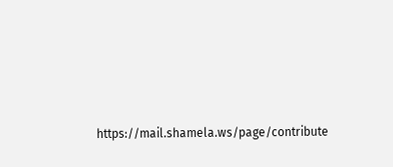https://mail.shamela.ws/page/contribute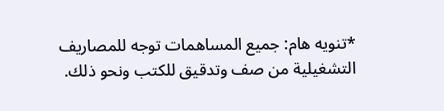*تنويه هام: جميع المساهمات توجه للمصاريف التشغيلية من صف وتدقيق للكتب ونحو ذلك.